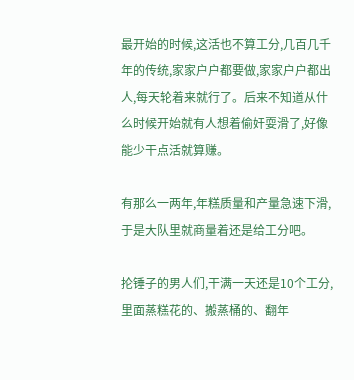最开始的时候,这活也不算工分,几百几千年的传统,家家户户都要做,家家户户都出人,每天轮着来就行了。后来不知道从什么时候开始就有人想着偷奸耍滑了,好像能少干点活就算赚。

有那么一两年,年糕质量和产量急速下滑,于是大队里就商量着还是给工分吧。

抡锤子的男人们,干满一天还是10个工分,里面蒸糕花的、搬蒸桶的、翻年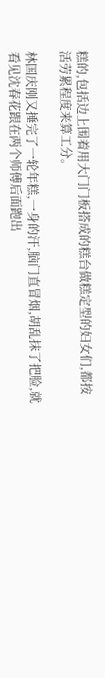糕的,包括边上围着用大门门板搭成的糕台做糕定型的妇女们,都按活劳累程度来算工分。

林国庆刚又捶完了一轮年糕,一身的汗,脑门直冒烟,胡乱抹了把脸,就看见沈春花跟在两个师傅后面跑出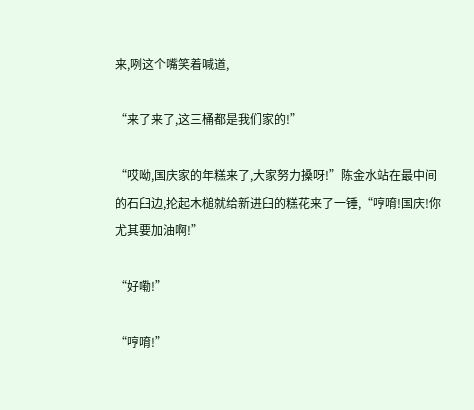来,咧这个嘴笑着喊道,

“来了来了,这三桶都是我们家的!”

“哎呦,国庆家的年糕来了,大家努力搡呀!”陈金水站在最中间的石臼边,抡起木槌就给新进臼的糕花来了一锤,“哼唷!国庆!你尤其要加油啊!”

“好嘞!”

“哼唷!”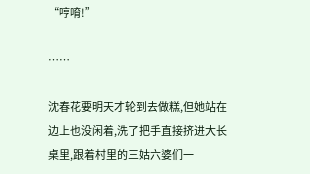“哼唷!”

……

沈春花要明天才轮到去做糕,但她站在边上也没闲着,洗了把手直接挤进大长桌里,跟着村里的三姑六婆们一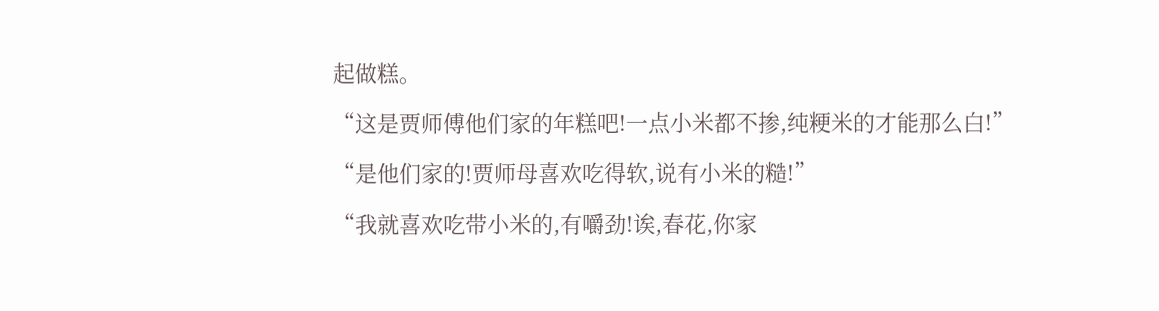起做糕。

“这是贾师傅他们家的年糕吧!一点小米都不掺,纯粳米的才能那么白!”

“是他们家的!贾师母喜欢吃得软,说有小米的糙!”

“我就喜欢吃带小米的,有嚼劲!诶,春花,你家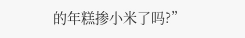的年糕掺小米了吗?”